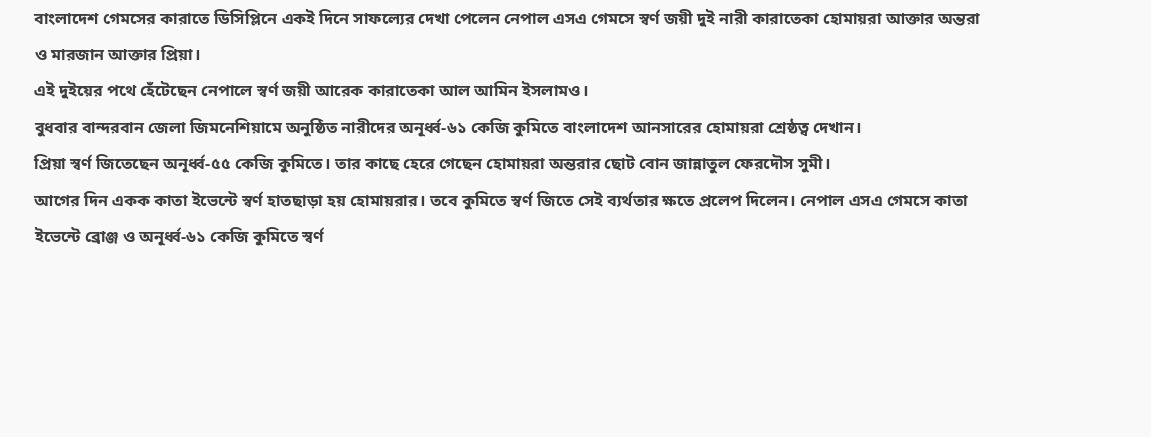বাংলাদেশ গেমসের কারাতে ডিসিপ্লিনে একই দিনে সাফল্যের দেখা পেলেন নেপাল এসএ গেমসে স্বর্ণ জয়ী দুই নারী কারাতেকা হোমায়রা আক্তার অন্তরা ও মারজান আক্তার প্রিয়া।
এই দুইয়ের পথে হেঁটেছেন নেপালে স্বর্ণ জয়ী আরেক কারাতেকা আল আমিন ইসলামও।
বুধবার বান্দরবান জেলা জিমনেশিয়ামে অনুষ্ঠিত নারীদের অনূর্ধ্ব-৬১ কেজি কুমিতে বাংলাদেশ আনসারের হোমায়রা শ্রেষ্ঠত্ব দেখান।
প্রিয়া স্বর্ণ জিতেছেন অনূর্ধ্ব-৫৫ কেজি কুমিতে। তার কাছে হেরে গেছেন হোমায়রা অন্তরার ছোট বোন জান্নাতুল ফেরদৌস সুমী।
আগের দিন একক কাতা ইভেন্টে স্বর্ণ হাতছাড়া হয় হোমায়রার। তবে কুমিতে স্বর্ণ জিতে সেই ব্যর্থতার ক্ষতে প্রলেপ দিলেন। নেপাল এসএ গেমসে কাতা ইভেন্টে ব্রোঞ্জ ও অনূর্ধ্ব-৬১ কেজি কুমিতে স্বর্ণ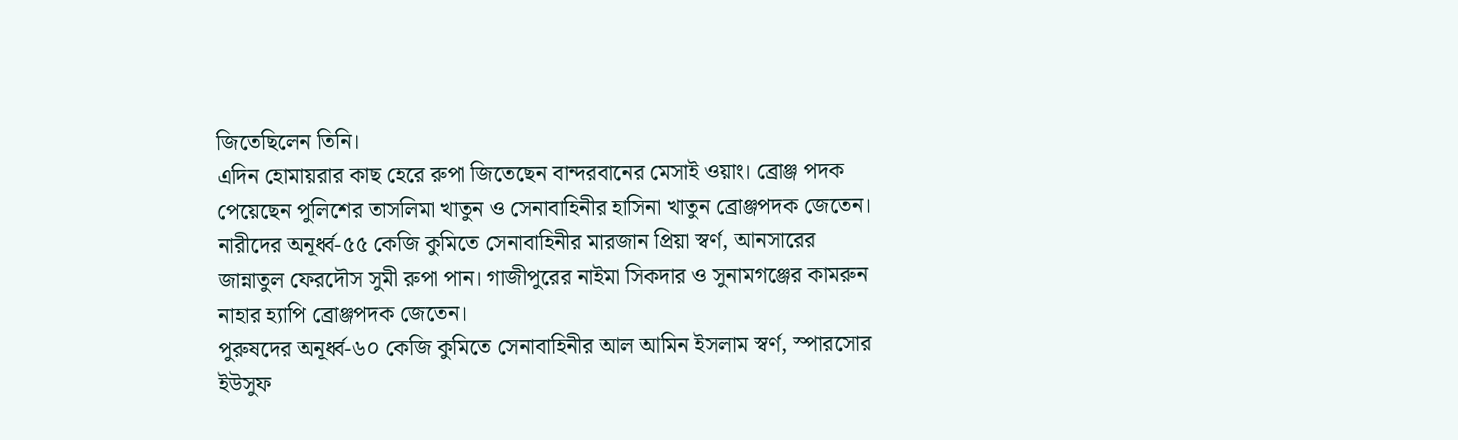জিতেছিলেন তিনি।
এদিন হোমায়রার কাছ হেরে রুপা জিতেছেন বান্দরবানের মেসাই ওয়াং। ব্রোঞ্জ পদক পেয়েছেন পুলিশের তাসলিমা খাতুন ও সেনাবাহিনীর হাসিনা খাতুন ব্রোঞ্জপদক জেতেন।
নারীদের অনূর্ধ্ব-৫৫ কেজি কুমিতে সেনাবাহিনীর মারজান প্রিয়া স্বর্ণ, আনসারের জান্নাতুল ফেরদৌস সুমী রুপা পান। গাজীপুরের নাইমা সিকদার ও সুনামগঞ্জের কামরুন নাহার হ্যাপি ব্রোঞ্জপদক জেতেন।
পুরুষদের অনূর্ধ্ব-৬০ কেজি কুমিতে সেনাবাহিনীর আল আমিন ইসলাম স্বর্ণ, স্পারসোর ইউসুফ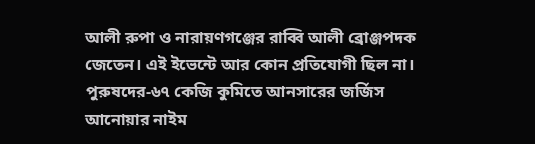আলী রুপা ও নারায়ণগঞ্জের রাব্বি আলী ব্রোঞ্জপদক জেতেন। এই ইভেন্টে আর কোন প্রতিযোগী ছিল না।
পুরুষদের-৬৭ কেজি কুমিতে আনসারের জর্জিস আনোয়ার নাইম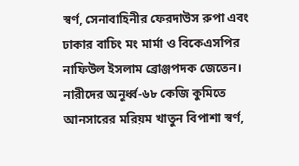স্বর্ণ, সেনাবাহিনীর ফেরদাউস রুপা এবং ঢাকার বাচিং মং মার্মা ও বিকেএসপির নাফিউল ইসলাম ব্রোঞ্জপদক জেতেন।
নারীদের অনূর্ধ্ব-৬৮ কেজি কুমিতে আনসারের মরিয়ম খাতুন বিপাশা স্বর্ণ,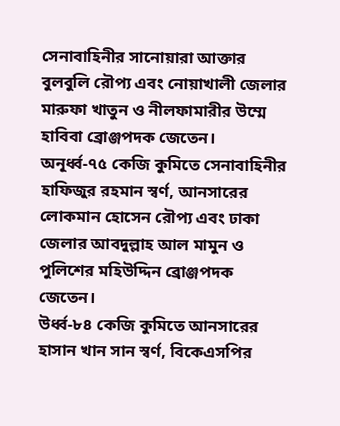সেনাবাহিনীর সানোয়ারা আক্তার বুলবুলি রৌপ্য এবং নোয়াখালী জেলার মারুফা খাতুন ও নীলফামারীর উম্মে হাবিবা ব্রোঞ্জপদক জেতেন।
অনূর্ধ্ব-৭৫ কেজি কুমিতে সেনাবাহিনীর হাফিজুর রহমান স্বর্ণ, আনসারের লোকমান হোসেন রৌপ্য এবং ঢাকা জেলার আবদুল্লাহ আল মামুন ও পুলিশের মহিউদ্দিন ব্রোঞ্জপদক জেতেন।
উর্ধ্ব-৮৪ কেজি কুমিতে আনসারের হাসান খান সান স্বর্ণ, বিকেএসপির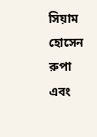সিয়াম হোসেন রুপা এবং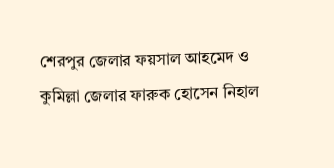শেরপুর জেলার ফয়সাল আহমেদ ও কুমিল্লা জেলার ফারুক হোসেন নিহাল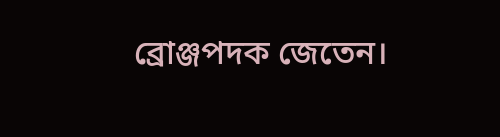ব্রোঞ্জপদক জেতেন।